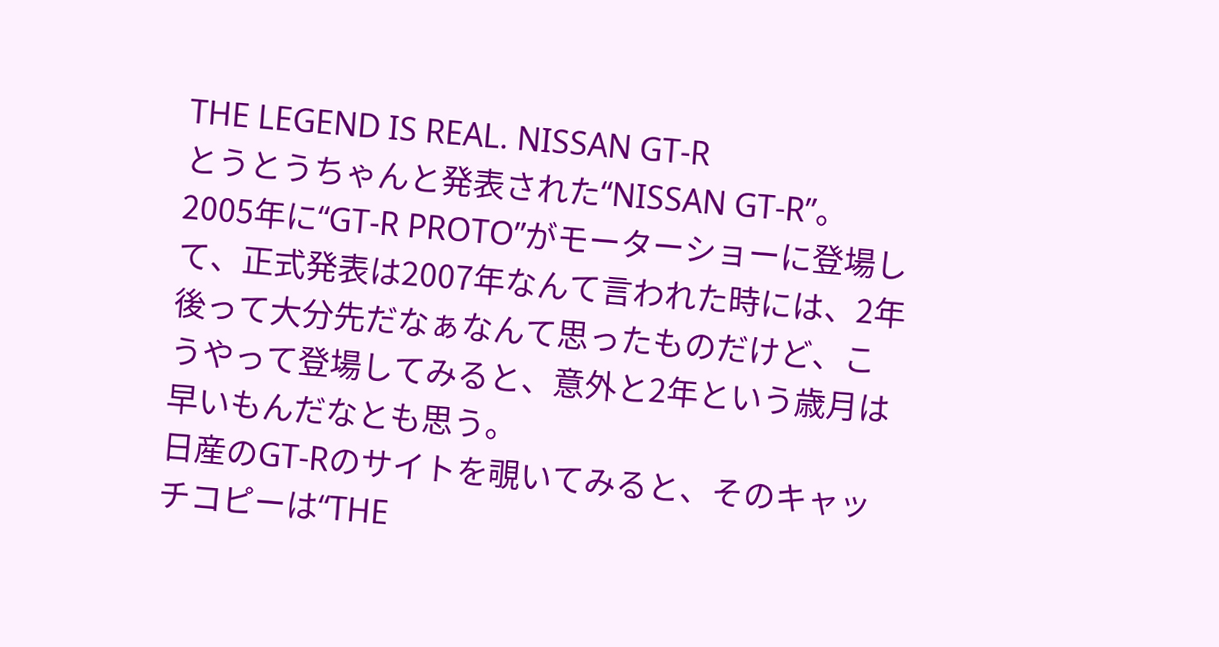THE LEGEND IS REAL. NISSAN GT-R
とうとうちゃんと発表された“NISSAN GT-R”。
2005年に“GT-R PROTO”がモーターショーに登場して、正式発表は2007年なんて言われた時には、2年後って大分先だなぁなんて思ったものだけど、こうやって登場してみると、意外と2年という歳月は早いもんだなとも思う。
日産のGT-Rのサイトを覗いてみると、そのキャッチコピーは“THE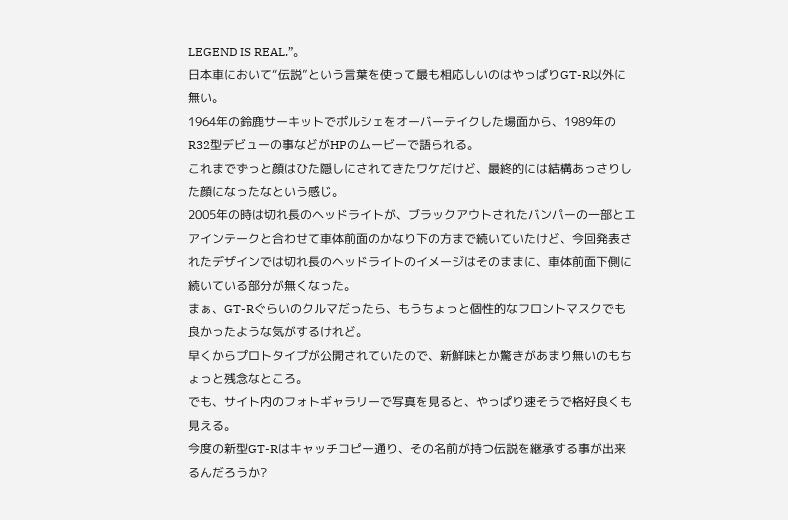LEGEND IS REAL.”。
日本車において“伝説”という言葉を使って最も相応しいのはやっぱりGT-R以外に無い。
1964年の鈴鹿サーキットでポルシェをオーバーテイクした場面から、1989年のR32型デビューの事などがHPのムービーで語られる。
これまでずっと顔はひた隠しにされてきたワケだけど、最終的には結構あっさりした顔になったなという感じ。
2005年の時は切れ長のヘッドライトが、ブラックアウトされたバンパーの一部とエアインテークと合わせて車体前面のかなり下の方まで続いていたけど、今回発表されたデザインでは切れ長のヘッドライトのイメージはそのままに、車体前面下側に続いている部分が無くなった。
まぁ、GT-Rぐらいのクルマだったら、もうちょっと個性的なフロントマスクでも良かったような気がするけれど。
早くからプロトタイプが公開されていたので、新鮮味とか驚きがあまり無いのもちょっと残念なところ。
でも、サイト内のフォトギャラリーで写真を見ると、やっぱり速そうで格好良くも見える。
今度の新型GT-Rはキャッチコピー通り、その名前が持つ伝説を継承する事が出来るんだろうか?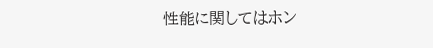性能に関してはホン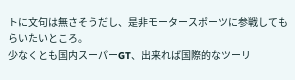トに文句は無さそうだし、是非モータースポーツに参戦してもらいたいところ。
少なくとも国内スーパーGT、出来れば国際的なツーリ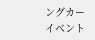ングカーイベント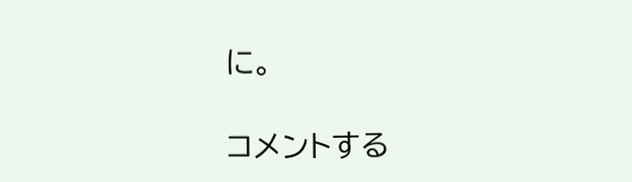に。

コメントする